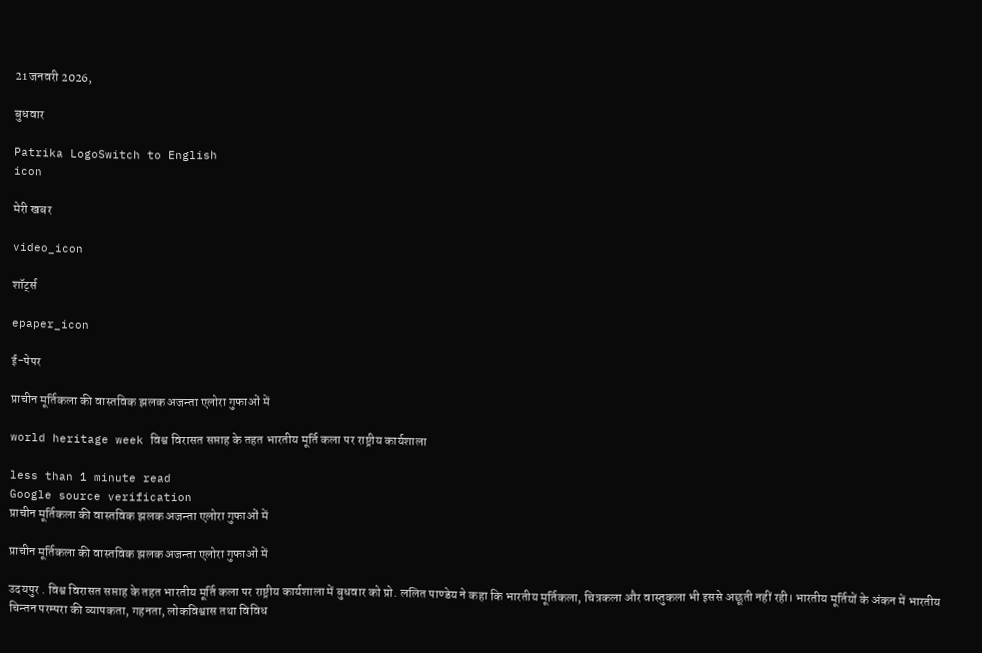21 जनवरी 2026,

बुधवार

Patrika LogoSwitch to English
icon

मेरी खबर

video_icon

शॉर्ट्स

epaper_icon

ई-पेपर

प्राचीन मूर्तिकला की वास्तविक झलक अजन्ता एलोरा गुफाओं में

world heritage week विश्व विरासत सप्ताह के तहत भारतीय मूर्ति कला पर राष्ट्रीय कार्यशाला

less than 1 minute read
Google source verification
प्राचीन मूर्तिकला की वास्तविक झलक अजन्ता एलोरा गुफाओं में

प्राचीन मूर्तिकला की वास्तविक झलक अजन्ता एलोरा गुफाओं में

उदयपुर . विश्व विरासत सप्ताह के तहत भारतीय मूर्ति कला पर राष्ट्रीय कार्यशाला में बुधवार को प्रो. ललित पाण्डेय ने कहा कि भारतीय मूर्तिकला, चित्रकला और वास्तुकला भी इससे अछूती नहीं रही। भारतीय मूर्तियों के अंकन में भारतीय चिन्तन परम्परा की व्यापकता, गहनता, लोकविश्वास तथा विविध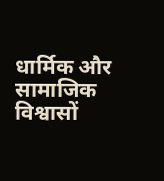धार्मिक और सामाजिक विश्वासों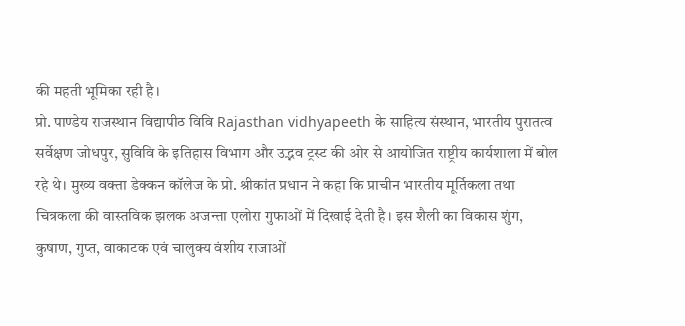की महती भूमिका रही है।
प्रो. पाण्डेय राजस्थान विद्यापीठ विवि Rajasthan vidhyapeeth के साहित्य संस्थान, भारतीय पुरातत्व सर्वेक्षण जोधपुर, सुविवि के इतिहास विभाग और उद्भव ट्रस्ट की ओर से आयोजित राष्ट्रीय कार्यशाला में बोल रहे थे। मुख्य वक्ता डेक्कन कॉलेज के प्रो. श्रीकांत प्रधान ने कहा कि प्राचीन भारतीय मूर्तिकला तथा चित्रकला की वास्तविक झलक अजन्ता एलोरा गुफाओं में दिखाई देती है। इस शैली का विकास शुंग, कुषाण, गुप्त, वाकाटक एवं चालुक्य वंशीय राजाओं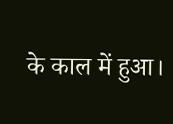के काल में हुआ।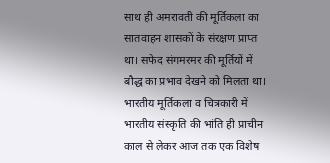साथ ही अमरावती की मूर्तिकला का सातवाहन शासकों के संरक्षण प्राप्त था। सफेद संगमरमर की मूर्तियों में बौद्ध का प्रभाव देखने को मिलता था। भारतीय मूर्तिकला व चित्रकारी में भारतीय संस्कृति की भांति ही प्राचीन काल से लेकर आज तक एक विशेष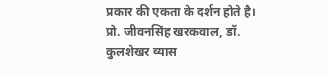प्रकार की एकता के दर्शन होते है। प्रो. जीवनसिंह खरकवाल, डॉ. कुलशेखर व्यास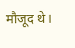मौजूद थे।